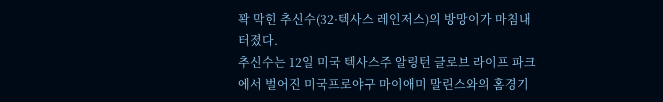꽉 막힌 추신수(32·텍사스 레인저스)의 방망이가 마침내 터졌다.
추신수는 12일 미국 텍사스주 알링턴 글로브 라이프 파크에서 벌어진 미국프로야구 마이애미 말린스와의 홈경기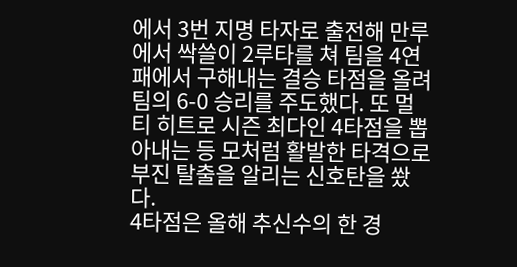에서 3번 지명 타자로 출전해 만루에서 싹쓸이 2루타를 쳐 팀을 4연패에서 구해내는 결승 타점을 올려 팀의 6-0 승리를 주도했다. 또 멀티 히트로 시즌 최다인 4타점을 뽑아내는 등 모처럼 활발한 타격으로 부진 탈출을 알리는 신호탄을 쐈다.
4타점은 올해 추신수의 한 경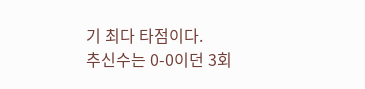기 최다 타점이다.
추신수는 0-0이던 3회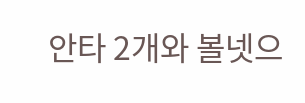안타 2개와 볼넷으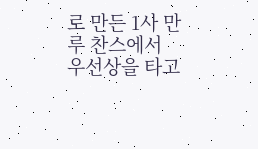로 만든 1사 만루 찬스에서 우선상을 타고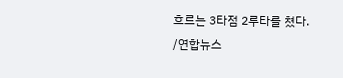흐르는 3타점 2루타를 쳤다.
/연합뉴스